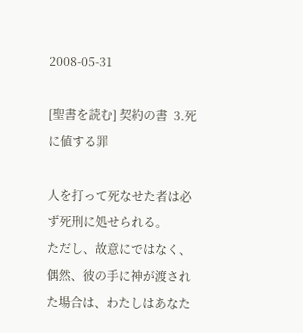2008-05-31

[聖書を読む] 契約の書  3.死に値する罪

人を打って死なせた者は必ず死刑に処せられる。
ただし、故意にではなく、偶然、彼の手に神が渡された場合は、わたしはあなた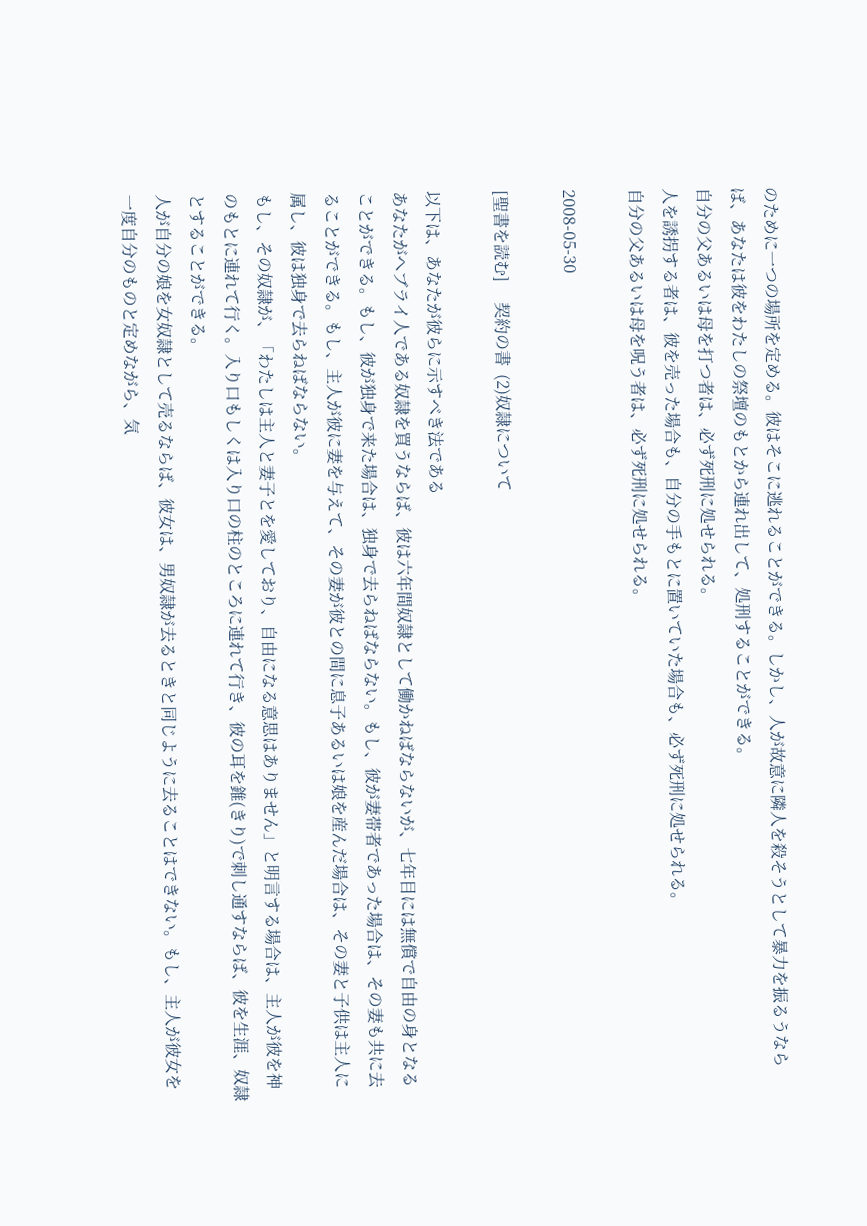のために一つの場所を定める。彼はそこに逃れることができる。しかし、人が故意に隣人を殺そうとして暴力を振るうならば、あなたは彼をわたしの祭壇のもとから連れ出して、処刑することができる。
自分の父あるいは母を打つ者は、必ず死刑に処せられる。
人を誘拐する者は、彼を売った場合も、自分の手もとに置いていた場合も、必ず死刑に処せられる。
自分の父あるいは母を呪う者は、必ず死刑に処せられる。

2008-05-30

[聖書を読む]     契約の書  (2)奴隷について

以下は、あなたが彼らに示すべき法である
あなたがヘブライ人である奴隷を買うならば、彼は六年間奴隷として働かねばならないが、七年目には無償で自由の身となることができる。もし、彼が独身で来た場合は、独身で去らねばならない。もし、彼が妻帯者であった場合は、その妻も共に去ることができる。もし、主人が彼に妻を与えて、その妻が彼との間に息子あるいは娘を産んだ場合は、その妻と子供は主人に属し、彼は独身で去らねばならない。
もし、その奴隷が、「わたしは主人と妻子とを愛しており、自由になる意思はありません」と明言する場合は、主人が彼を神のもとに連れて行く。入り口もしくは入り口の柱のところに連れて行き、彼の耳を錐(きり)で刺し通すならば、彼を生涯、奴隷とすることができる。
人が自分の娘を女奴隷として売るならば、彼女は、男奴隷が去るときと同じように去ることはできない。もし、主人が彼女を一度自分のものと定めながら、気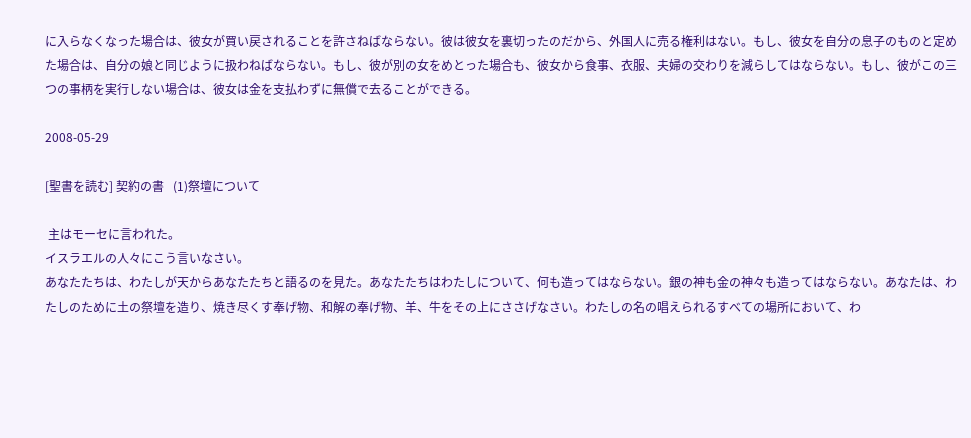に入らなくなった場合は、彼女が買い戻されることを許さねばならない。彼は彼女を裏切ったのだから、外国人に売る権利はない。もし、彼女を自分の息子のものと定めた場合は、自分の娘と同じように扱わねばならない。もし、彼が別の女をめとった場合も、彼女から食事、衣服、夫婦の交わりを減らしてはならない。もし、彼がこの三つの事柄を実行しない場合は、彼女は金を支払わずに無償で去ることができる。

2008-05-29

[聖書を読む] 契約の書   (1)祭壇について

 主はモーセに言われた。
イスラエルの人々にこう言いなさい。
あなたたちは、わたしが天からあなたたちと語るのを見た。あなたたちはわたしについて、何も造ってはならない。銀の神も金の神々も造ってはならない。あなたは、わたしのために土の祭壇を造り、焼き尽くす奉げ物、和解の奉げ物、羊、牛をその上にささげなさい。わたしの名の唱えられるすべての場所において、わ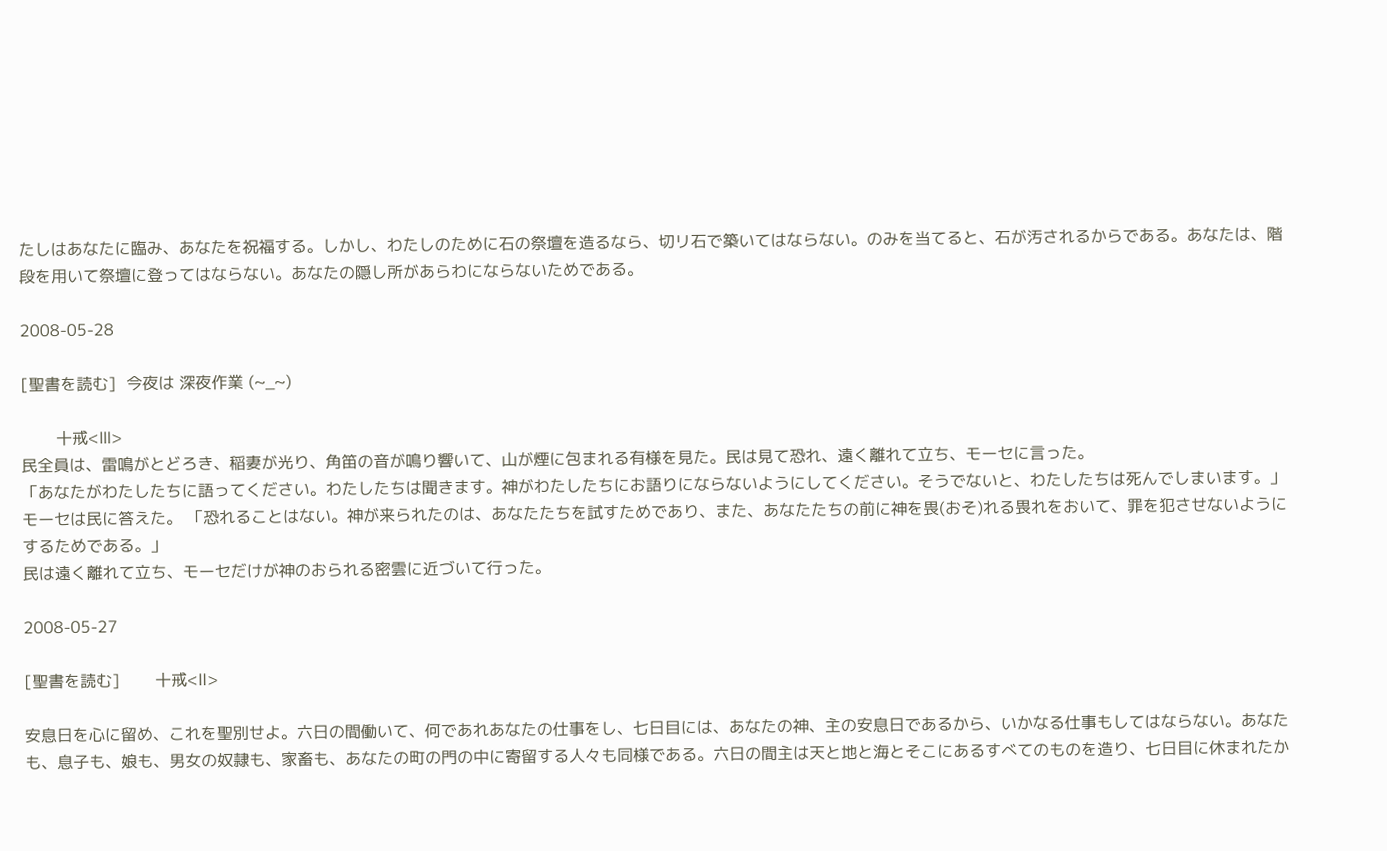たしはあなたに臨み、あなたを祝福する。しかし、わたしのために石の祭壇を造るなら、切リ石で築いてはならない。のみを当てると、石が汚されるからである。あなたは、階段を用いて祭壇に登ってはならない。あなたの隠し所があらわにならないためである。

2008-05-28

[聖書を読む]  今夜は 深夜作業 (~_~)

       十戒<Ⅲ>
民全員は、雷鳴がとどろき、稲妻が光り、角笛の音が鳴り響いて、山が煙に包まれる有様を見た。民は見て恐れ、遠く離れて立ち、モーセに言った。
「あなたがわたしたちに語ってください。わたしたちは聞きます。神がわたしたちにお語りにならないようにしてください。そうでないと、わたしたちは死んでしまいます。」 モーセは民に答えた。 「恐れることはない。神が来られたのは、あなたたちを試すためであり、また、あなたたちの前に神を畏(おそ)れる畏れをおいて、罪を犯させないようにするためである。」
民は遠く離れて立ち、モーセだけが神のおられる密雲に近づいて行った。

2008-05-27

[聖書を読む]       十戒<Ⅱ>

安息日を心に留め、これを聖別せよ。六日の間働いて、何であれあなたの仕事をし、七日目には、あなたの神、主の安息日であるから、いかなる仕事もしてはならない。あなたも、息子も、娘も、男女の奴隷も、家畜も、あなたの町の門の中に寄留する人々も同様である。六日の間主は天と地と海とそこにあるすべてのものを造り、七日目に休まれたか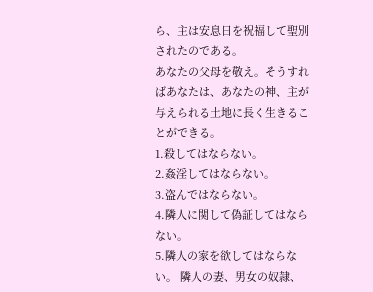ら、主は安息日を祝福して聖別されたのである。
あなたの父母を敬え。そうすればあなたは、あなたの神、主が与えられる土地に長く生きることができる。
1.殺してはならない。
2.姦淫してはならない。
3.盗んではならない。
4.隣人に関して偽証してはならない。
5.隣人の家を欲してはならない。 隣人の妻、男女の奴隷、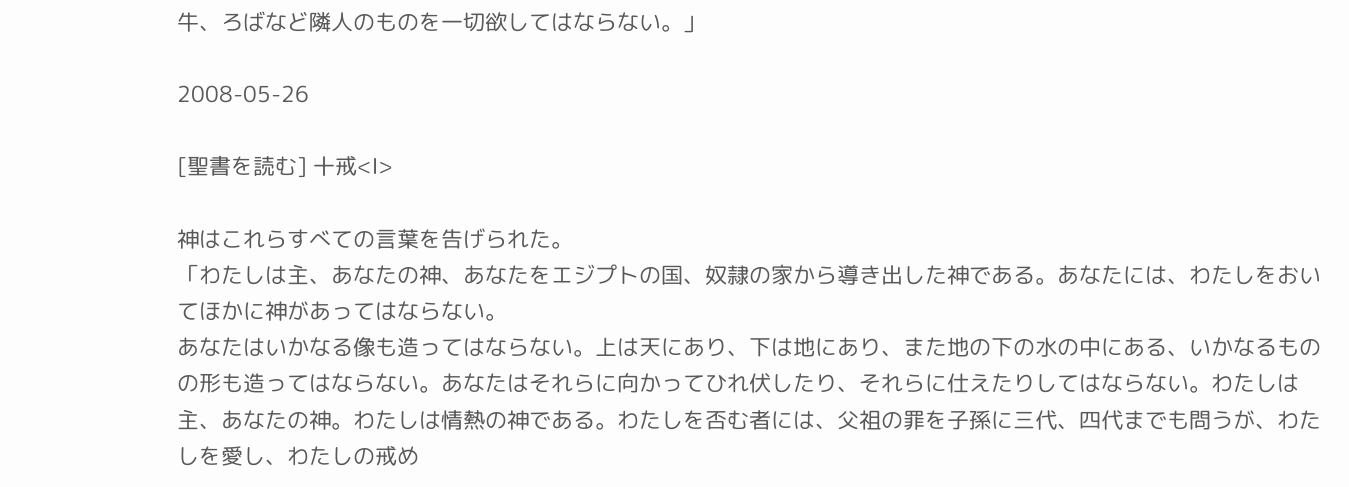牛、ろばなど隣人のものを一切欲してはならない。」

2008-05-26

[聖書を読む] 十戒<Ⅰ>

神はこれらすべての言葉を告げられた。
「わたしは主、あなたの神、あなたをエジプトの国、奴隷の家から導き出した神である。あなたには、わたしをおいてほかに神があってはならない。
あなたはいかなる像も造ってはならない。上は天にあり、下は地にあり、また地の下の水の中にある、いかなるものの形も造ってはならない。あなたはそれらに向かってひれ伏したり、それらに仕えたりしてはならない。わたしは主、あなたの神。わたしは情熱の神である。わたしを否む者には、父祖の罪を子孫に三代、四代までも問うが、わたしを愛し、わたしの戒め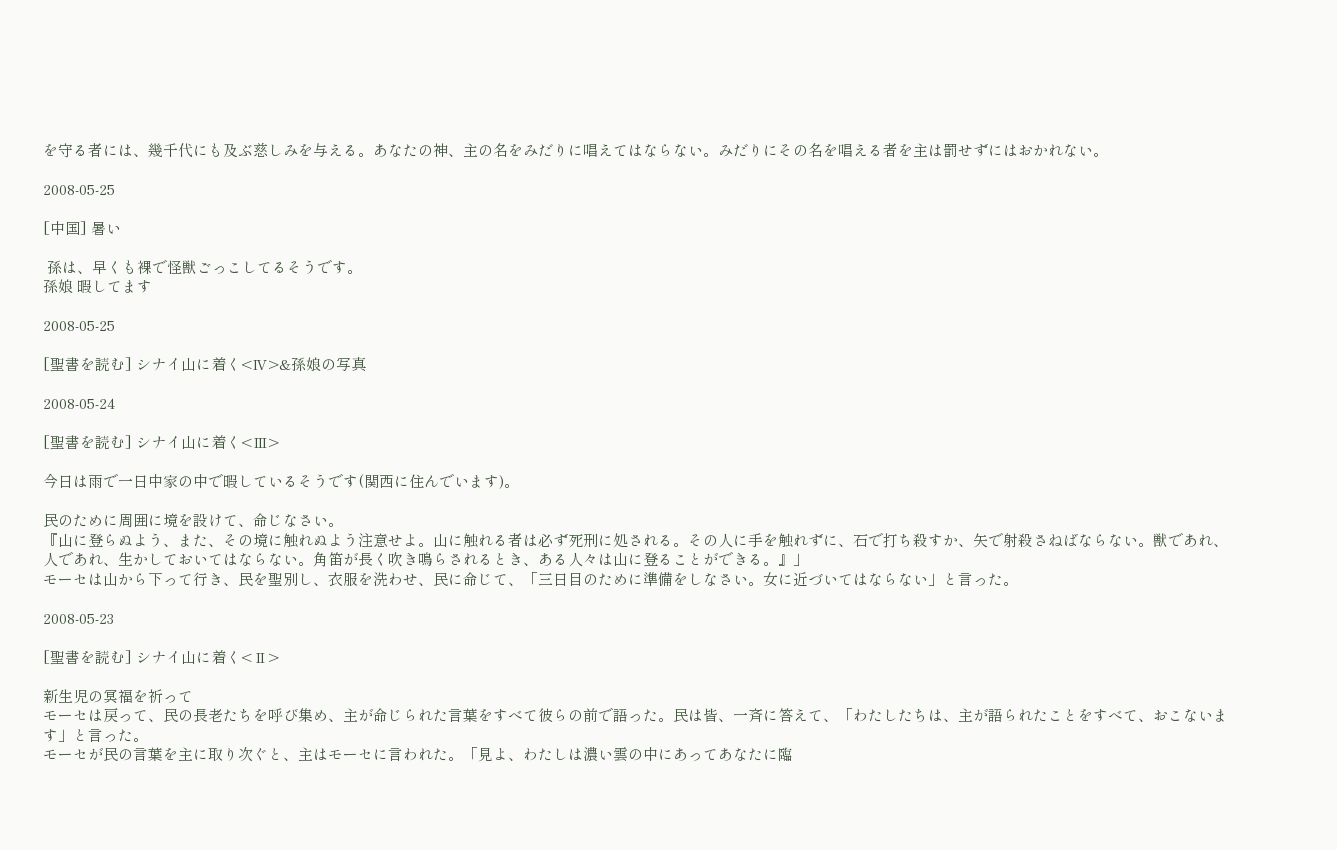を守る者には、幾千代にも及ぶ慈しみを与える。あなたの神、主の名をみだりに唱えてはならない。みだりにその名を唱える者を主は罰せずにはおかれない。

2008-05-25

[中国] 暑い

 孫は、早くも裸で怪獣ごっこしてるそうです。
孫娘 暇してます

2008-05-25

[聖書を読む] シナイ山に着く<Ⅳ>&孫娘の写真

2008-05-24

[聖書を読む] シナイ山に着く<Ⅲ>

今日は雨で一日中家の中で暇しているそうです(関西に住んでいます)。

民のために周囲に境を設けて、命じなさい。
『山に登らぬよう、また、その境に触れぬよう注意せよ。山に触れる者は必ず死刑に処される。その人に手を触れずに、石で打ち殺すか、矢で射殺さねばならない。獣であれ、人であれ、生かしておいてはならない。角笛が長く吹き鳴らされるとき、ある人々は山に登ることができる。』」
モーセは山から下って行き、民を聖別し、衣服を洗わせ、民に命じて、「三日目のために準備をしなさい。女に近づいてはならない」と言った。

2008-05-23

[聖書を読む] シナイ山に着く<Ⅱ>

新生児の冥福を祈って
モーセは戻って、民の長老たちを呼び集め、主が命じられた言葉をすべて彼らの前で語った。民は皆、一斉に答えて、「わたしたちは、主が語られたことをすべて、おこないます」と言った。
モーセが民の言葉を主に取り次ぐと、主はモーセに言われた。「見よ、わたしは濃い雲の中にあってあなたに臨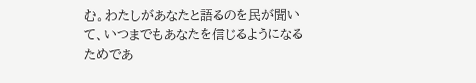む。わたしがあなたと語るのを民が聞いて、いつまでもあなたを信じるようになるためであ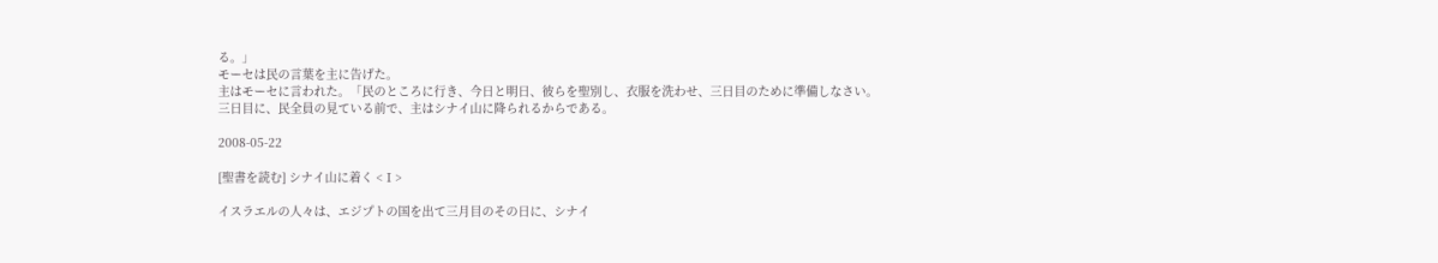る。」
モーセは民の言葉を主に告げた。
主はモーセに言われた。「民のところに行き、今日と明日、彼らを聖別し、衣服を洗わせ、三日目のために準備しなさい。
三日目に、民全員の見ている前で、主はシナイ山に降られるからである。

2008-05-22

[聖書を読む] シナイ山に着く <Ⅰ>

イスラエルの人々は、エジプトの国を出て三月目のその日に、シナイ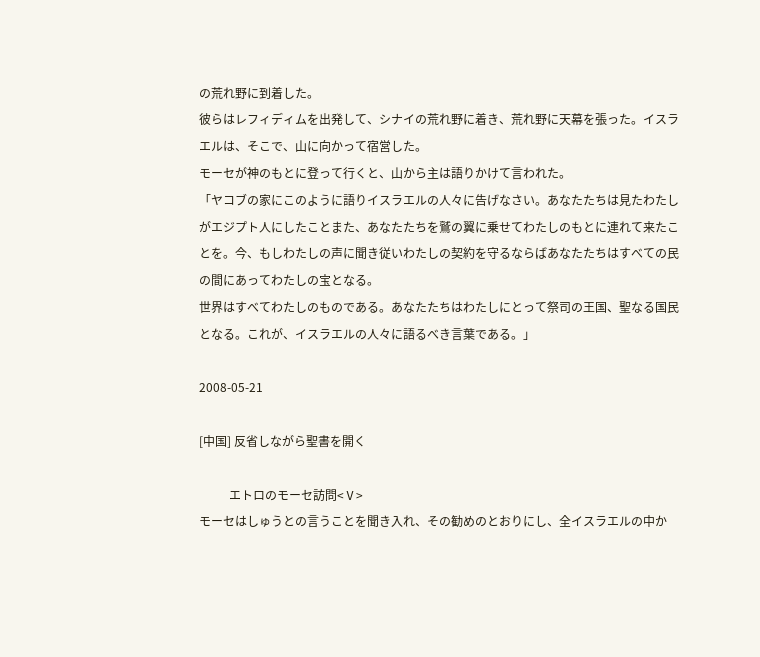の荒れ野に到着した。
彼らはレフィディムを出発して、シナイの荒れ野に着き、荒れ野に天幕を張った。イスラエルは、そこで、山に向かって宿営した。
モーセが神のもとに登って行くと、山から主は語りかけて言われた。
「ヤコブの家にこのように語りイスラエルの人々に告げなさい。あなたたちは見たわたしがエジプト人にしたことまた、あなたたちを鷲の翼に乗せてわたしのもとに連れて来たことを。今、もしわたしの声に聞き従いわたしの契約を守るならばあなたたちはすべての民の間にあってわたしの宝となる。
世界はすべてわたしのものである。あなたたちはわたしにとって祭司の王国、聖なる国民となる。これが、イスラエルの人々に語るべき言葉である。」

2008-05-21

[中国] 反省しながら聖書を開く

          エトロのモーセ訪問<Ⅴ>
モーセはしゅうとの言うことを聞き入れ、その勧めのとおりにし、全イスラエルの中か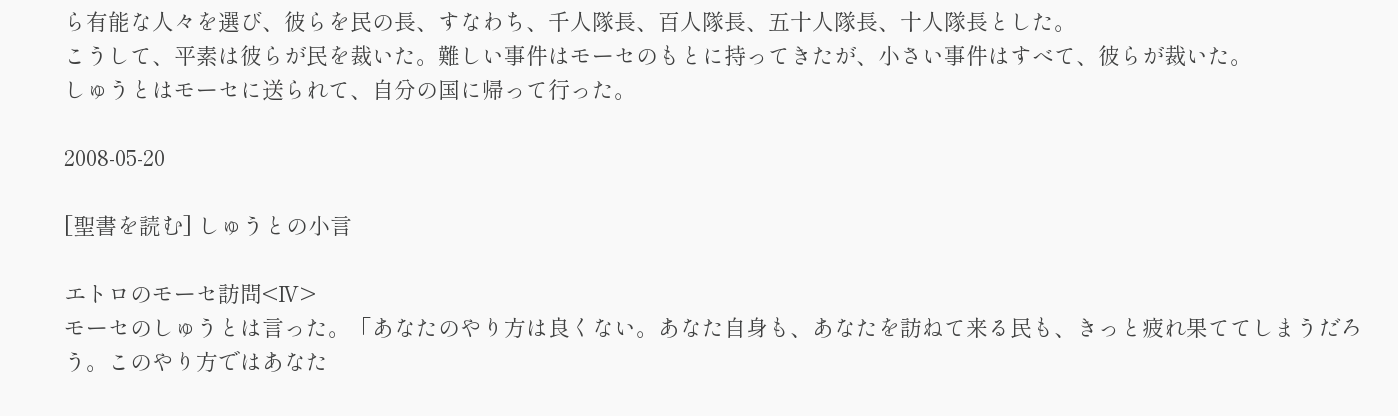ら有能な人々を選び、彼らを民の長、すなわち、千人隊長、百人隊長、五十人隊長、十人隊長とした。
こうして、平素は彼らが民を裁いた。難しい事件はモーセのもとに持ってきたが、小さい事件はすべて、彼らが裁いた。
しゅうとはモーセに送られて、自分の国に帰って行った。

2008-05-20

[聖書を読む] しゅうとの小言

エトロのモーセ訪問<Ⅳ>
モーセのしゅうとは言った。「あなたのやり方は良くない。あなた自身も、あなたを訪ねて来る民も、きっと疲れ果ててしまうだろう。このやり方ではあなた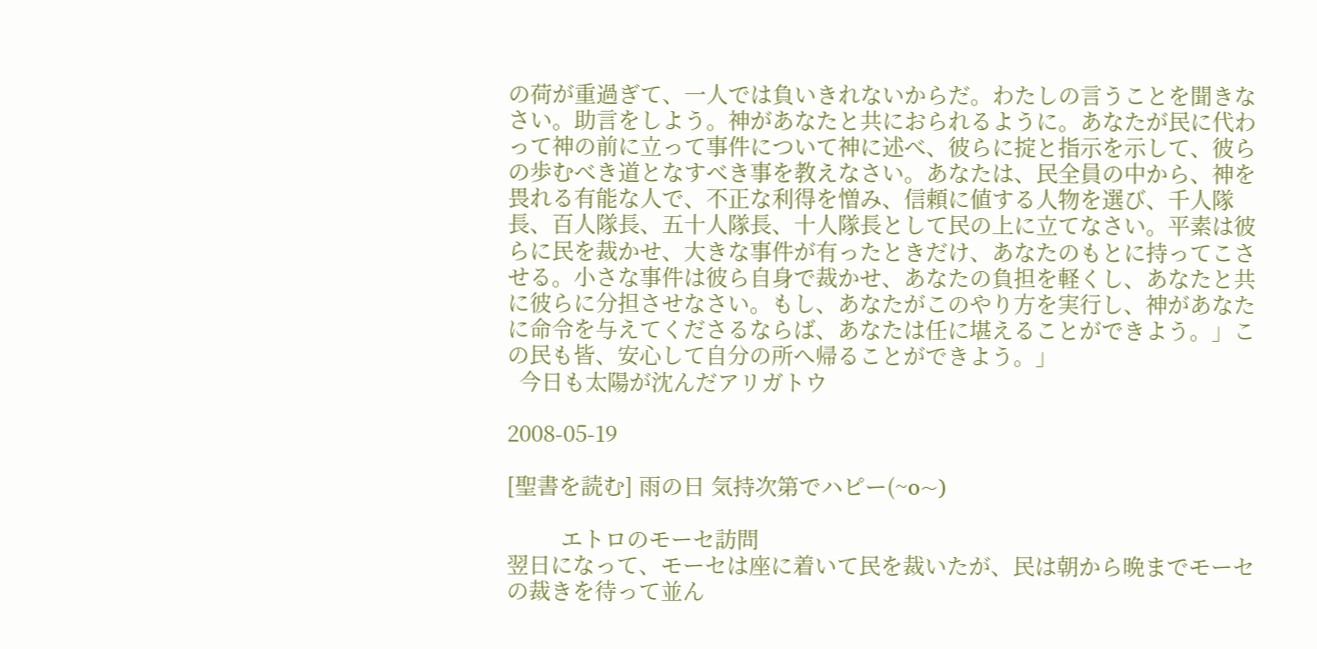の荷が重過ぎて、一人では負いきれないからだ。わたしの言うことを聞きなさい。助言をしよう。神があなたと共におられるように。あなたが民に代わって神の前に立って事件について神に述べ、彼らに掟と指示を示して、彼らの歩むべき道となすべき事を教えなさい。あなたは、民全員の中から、神を畏れる有能な人で、不正な利得を憎み、信頼に値する人物を選び、千人隊長、百人隊長、五十人隊長、十人隊長として民の上に立てなさい。平素は彼らに民を裁かせ、大きな事件が有ったときだけ、あなたのもとに持ってこさせる。小さな事件は彼ら自身で裁かせ、あなたの負担を軽くし、あなたと共に彼らに分担させなさい。もし、あなたがこのやり方を実行し、神があなたに命令を与えてくださるならば、あなたは任に堪えることができよう。」この民も皆、安心して自分の所へ帰ることができよう。」
  今日も太陽が沈んだアリガトウ

2008-05-19

[聖書を読む] 雨の日 気持次第でハピー(~o~)

         エトロのモーセ訪問
翌日になって、モーセは座に着いて民を裁いたが、民は朝から晩までモーセの裁きを待って並ん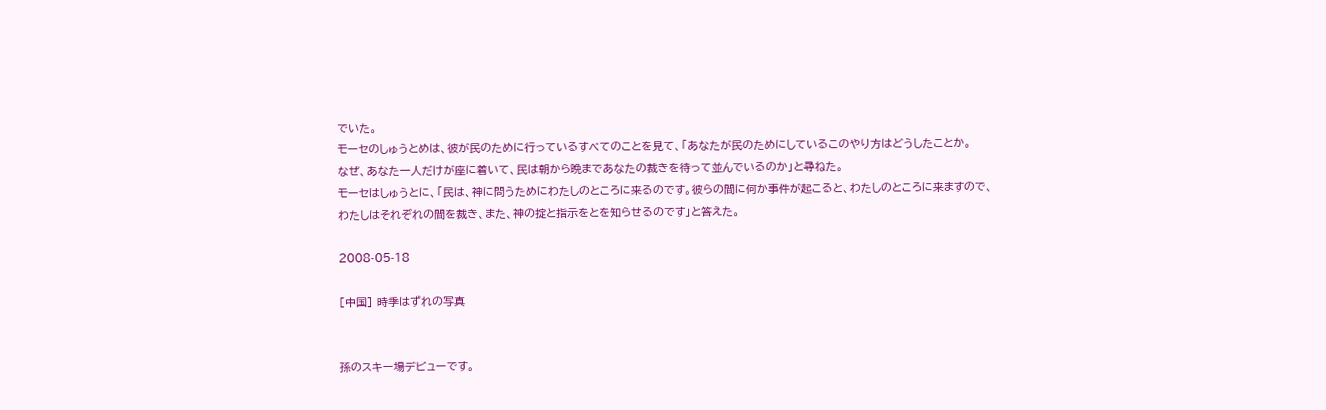でいた。
モーセのしゅうとめは、彼が民のために行っているすべてのことを見て、「あなたが民のためにしているこのやり方はどうしたことか。
なぜ、あなた一人だけが座に着いて、民は朝から晩まであなたの裁きを待って並んでいるのか」と尋ねた。
モーセはしゅうとに、「民は、神に問うためにわたしのところに来るのです。彼らの間に何か事件が起こると、わたしのところに来ますので、わたしはそれぞれの間を裁き、また、神の掟と指示をとを知らせるのです」と答えた。

2008-05-18

[中国] 時季はずれの写真


孫のスキー場デビューです。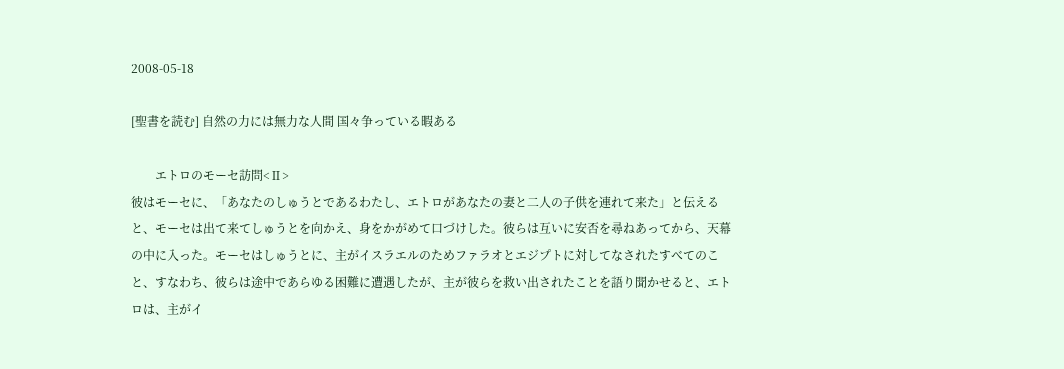2008-05-18

[聖書を読む] 自然の力には無力な人間 国々争っている暇ある

        エトロのモーセ訪問<Ⅱ>
彼はモーセに、「あなたのしゅうとであるわたし、エトロがあなたの妻と二人の子供を連れて来た」と伝えると、モーセは出て来てしゅうとを向かえ、身をかがめて口づけした。彼らは互いに安否を尋ねあってから、天幕の中に入った。モーセはしゅうとに、主がイスラエルのためファラオとエジプトに対してなされたすべてのこと、すなわち、彼らは途中であらゆる困難に遭遇したが、主が彼らを救い出されたことを語り聞かせると、エトロは、主がイ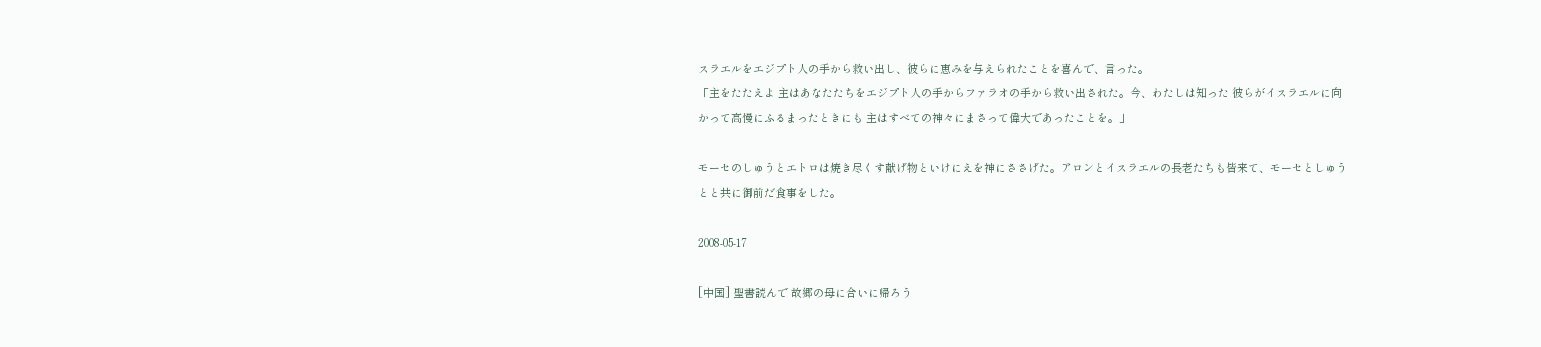スラエルをエジプト人の手から救い出し、彼らに恵みを与えられたことを喜んで、言った。
「主をたたえよ 主はあなたたちをエジプト人の手からファラオの手から救い出された。今、わたしは知った 彼らがイスラエルに向かって高慢にふるまったときにも 主はすべての神々にまさって偉大であったことを。」

モーセのしゅうとエトロは焼き尽くす献げ物といけにえを神にささげた。アロンとイスラエルの長老たちも皆来て、モーセとしゅうとと共に御前だ食事をした。

2008-05-17

[中国] 聖書読んで 故郷の母に合いに帰ろう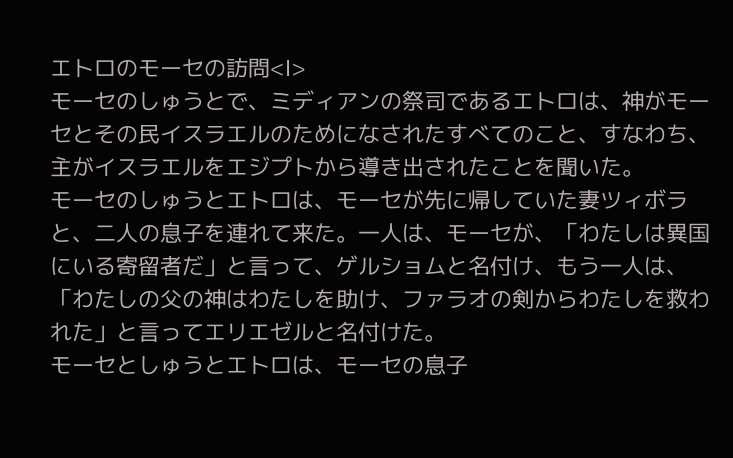エトロのモーセの訪問<Ⅰ>
モーセのしゅうとで、ミディアンの祭司であるエトロは、神がモーセとその民イスラエルのためになされたすべてのこと、すなわち、主がイスラエルをエジプトから導き出されたことを聞いた。
モーセのしゅうとエトロは、モーセが先に帰していた妻ツィボラと、二人の息子を連れて来た。一人は、モーセが、「わたしは異国にいる寄留者だ」と言って、ゲルショムと名付け、もう一人は、「わたしの父の神はわたしを助け、ファラオの剣からわたしを救われた」と言ってエリエゼルと名付けた。
モーセとしゅうとエトロは、モーセの息子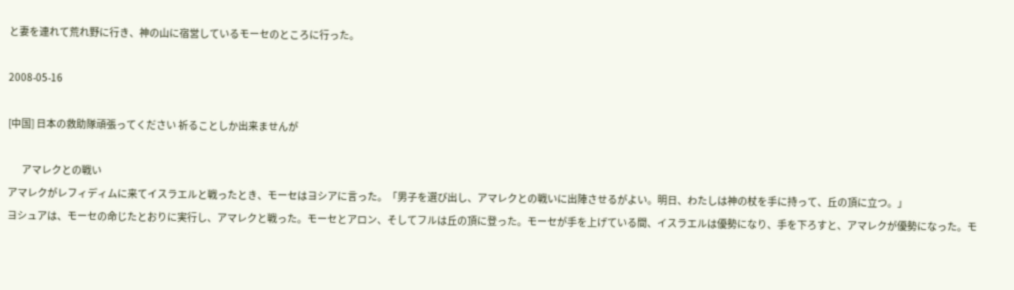と妻を連れて荒れ野に行き、神の山に宿営しているモーセのところに行った。

2008-05-16

[中国] 日本の救助隊頑張ってください 祈ることしか出来ませんが

       アマレクとの戦い
アマレクがレフィディムに来てイスラエルと戦ったとき、モーセはヨシアに言った。「男子を選び出し、アマレクとの戦いに出陣させるがよい。明日、わたしは神の杖を手に持って、丘の頂に立つ。」
ヨシュアは、モーセの命じたとおりに実行し、アマレクと戦った。モーセとアロン、そしてフルは丘の頂に登った。モーセが手を上げている間、イスラエルは優勢になり、手を下ろすと、アマレクが優勢になった。モ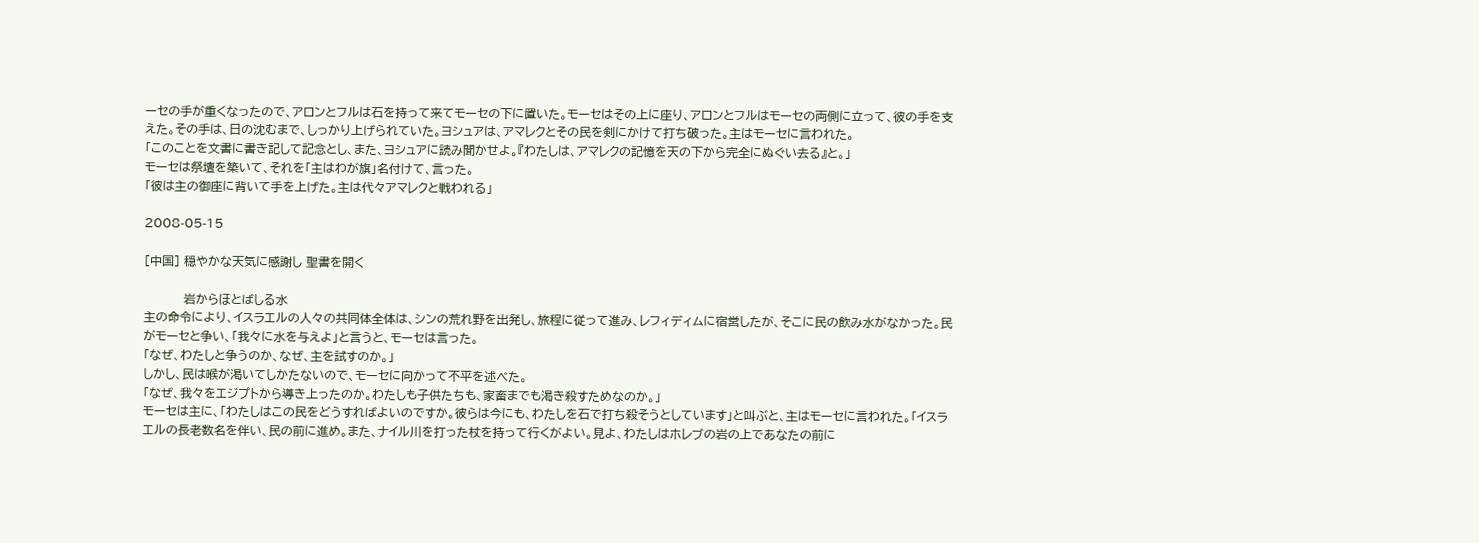ーセの手が重くなったので、アロンとフルは石を持って来てモーセの下に置いた。モーセはその上に座り、アロンとフルはモーセの両側に立って、彼の手を支えた。その手は、日の沈むまで、しっかり上げられていた。ヨシュアは、アマレクとその民を剣にかけて打ち破った。主はモーセに言われた。
「このことを文書に書き記して記念とし、また、ヨシュアに読み聞かせよ。『わたしは、アマレクの記憶を天の下から完全にぬぐい去る』と。」
モーセは祭壇を築いて、それを「主はわが旗」名付けて、言った。
「彼は主の御座に背いて手を上げた。主は代々アマレクと戦われる」

2008-05-15

[中国] 穏やかな天気に感謝し 聖書を開く

          岩からほとばしる水
主の命令により、イスラエルの人々の共同体全体は、シンの荒れ野を出発し、旅程に従って進み、レフィディムに宿営したが、そこに民の飲み水がなかった。民がモーセと争い、「我々に水を与えよ」と言うと、モーセは言った。
「なぜ、わたしと争うのか、なぜ、主を試すのか。」
しかし、民は喉が渇いてしかたないので、モーセに向かって不平を述べた。
「なぜ、我々をエジプトから導き上ったのか。わたしも子供たちも、家畜までも渇き殺すためなのか。」
モーセは主に、「わたしはこの民をどうすればよいのですか。彼らは今にも、わたしを石で打ち殺そうとしています」と叫ぶと、主はモーセに言われた。「イスラエルの長老数名を伴い、民の前に進め。また、ナイル川を打った杖を持って行くがよい。見よ、わたしはホレブの岩の上であなたの前に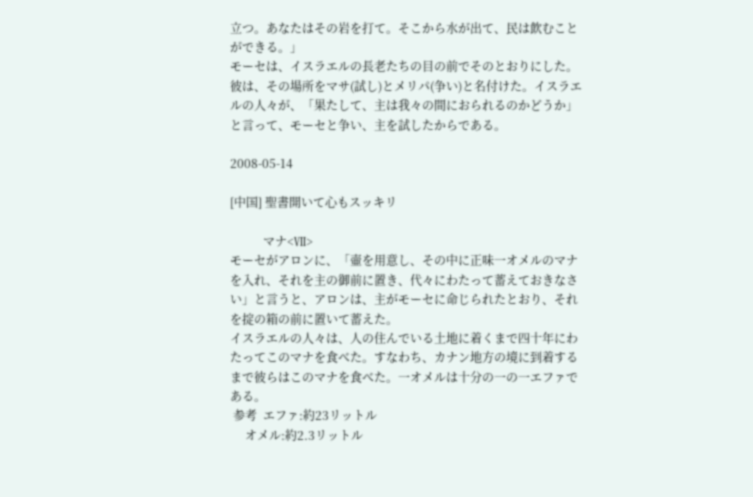立つ。あなたはその岩を打て。そこから水が出て、民は飲むことができる。」
モーセは、イスラエルの長老たちの目の前でそのとおりにした。彼は、その場所をマサ(試し)とメリパ(争い)と名付けた。イスラエルの人々が、「果たして、主は我々の間におられるのかどうか」と言って、モーセと争い、主を試したからである。

2008-05-14

[中国] 聖書開いて心もスッキリ

           マナ<Ⅶ>
モーセがアロンに、「壷を用意し、その中に正味一オメルのマナを入れ、それを主の御前に置き、代々にわたって蓄えておきなさい」と言うと、アロンは、主がモーセに命じられたとおり、それを掟の箱の前に置いて蓄えた。
イスラエルの人々は、人の住んでいる土地に着くまで四十年にわたってこのマナを食べた。すなわち、カナン地方の境に到着するまで彼らはこのマナを食べた。一オメルは十分の一の一エファである。
 参考  エファ:約23リットル
     オメル:約2.3リットル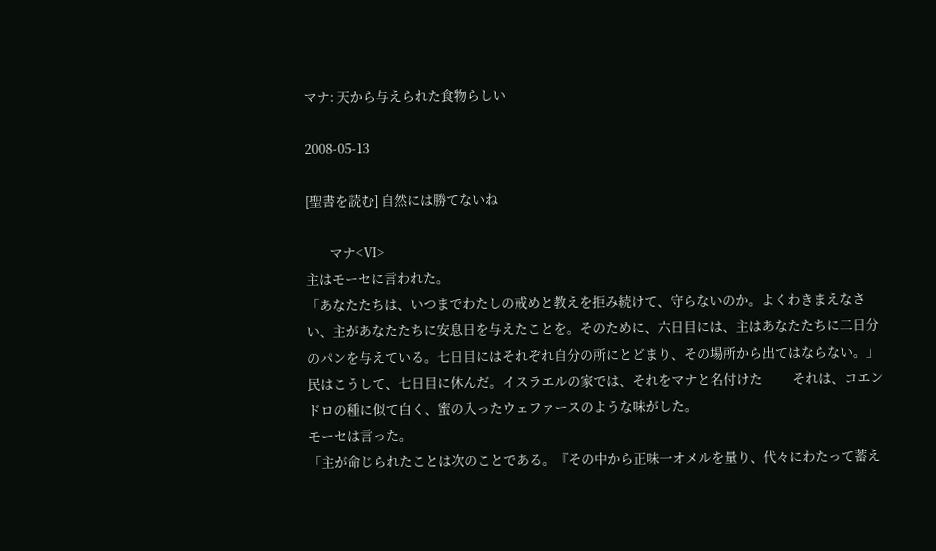マナ: 天から与えられた食物らしい

2008-05-13

[聖書を読む] 自然には勝てないね

        マナ<Ⅵ>
主はモーセに言われた。
「あなたたちは、いつまでわたしの戒めと教えを拒み続けて、守らないのか。よくわきまえなさい、主があなたたちに安息日を与えたことを。そのために、六日目には、主はあなたたちに二日分のパンを与えている。七日目にはそれぞれ自分の所にとどまり、その場所から出てはならない。」
民はこうして、七日目に休んだ。イスラエルの家では、それをマナと名付けた          それは、コエンドロの種に似て白く、蜜の入ったウェファースのような味がした。
モーセは言った。
「主が命じられたことは次のことである。『その中から正味一オメルを量り、代々にわたって蓄え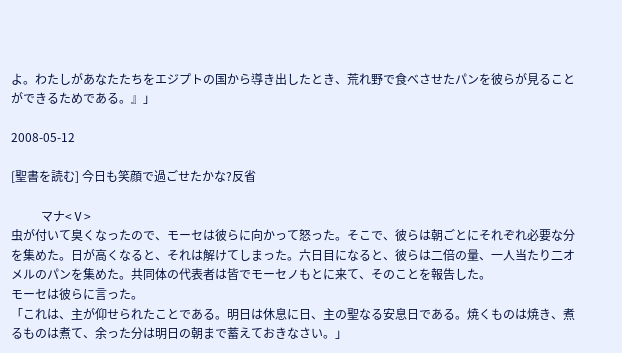よ。わたしがあなたたちをエジプトの国から導き出したとき、荒れ野で食べさせたパンを彼らが見ることができるためである。』」

2008-05-12

[聖書を読む] 今日も笑顔で過ごせたかな?反省

          マナ<Ⅴ>
虫が付いて臭くなったので、モーセは彼らに向かって怒った。そこで、彼らは朝ごとにそれぞれ必要な分を集めた。日が高くなると、それは解けてしまった。六日目になると、彼らは二倍の量、一人当たり二オメルのパンを集めた。共同体の代表者は皆でモーセノもとに来て、そのことを報告した。
モーセは彼らに言った。
「これは、主が仰せられたことである。明日は休息に日、主の聖なる安息日である。焼くものは焼き、煮るものは煮て、余った分は明日の朝まで蓄えておきなさい。」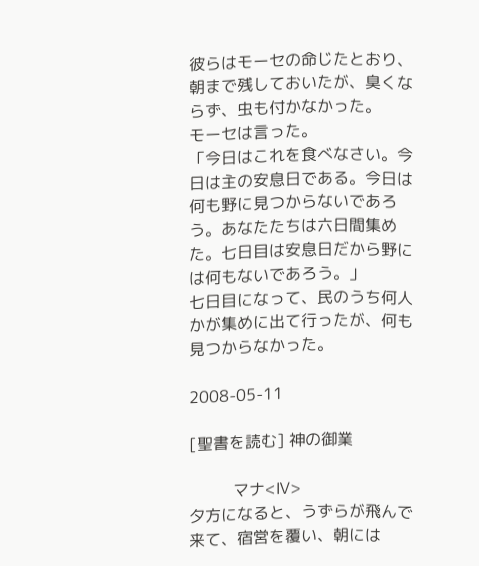彼らはモーセの命じたとおり、朝まで残しておいたが、臭くならず、虫も付かなかった。
モーセは言った。
「今日はこれを食べなさい。今日は主の安息日である。今日は何も野に見つからないであろう。あなたたちは六日間集めた。七日目は安息日だから野には何もないであろう。」
七日目になって、民のうち何人かが集めに出て行ったが、何も見つからなかった。

2008-05-11

[聖書を読む] 神の御業

           マナ<Ⅳ>
夕方になると、うずらが飛んで来て、宿営を覆い、朝には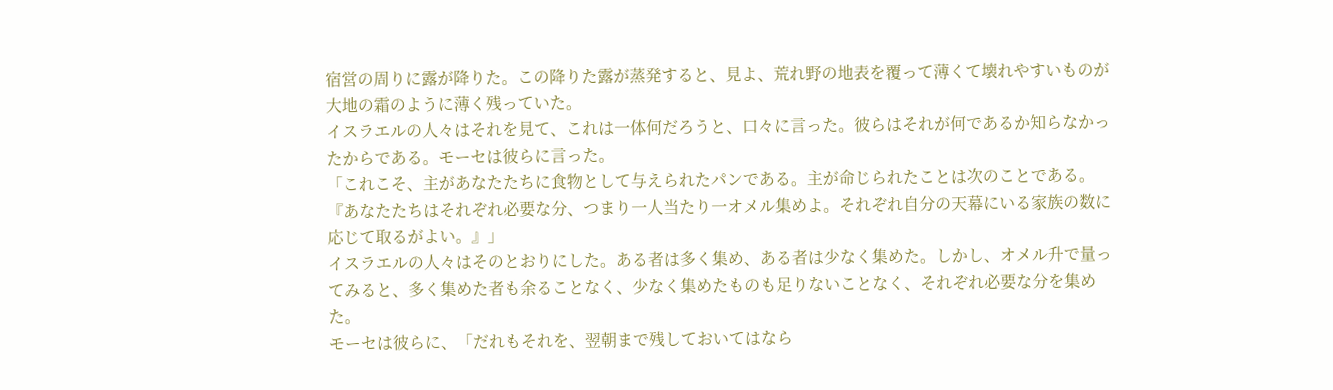宿営の周りに露が降りた。この降りた露が蒸発すると、見よ、荒れ野の地表を覆って薄くて壊れやすいものが大地の霜のように薄く残っていた。
イスラエルの人々はそれを見て、これは一体何だろうと、口々に言った。彼らはそれが何であるか知らなかったからである。モーセは彼らに言った。
「これこそ、主があなたたちに食物として与えられたパンである。主が命じられたことは次のことである。『あなたたちはそれぞれ必要な分、つまり一人当たり一オメル集めよ。それぞれ自分の天幕にいる家族の数に応じて取るがよい。』」
イスラエルの人々はそのとおりにした。ある者は多く集め、ある者は少なく集めた。しかし、オメル升で量ってみると、多く集めた者も余ることなく、少なく集めたものも足りないことなく、それぞれ必要な分を集めた。
モーセは彼らに、「だれもそれを、翌朝まで残しておいてはなら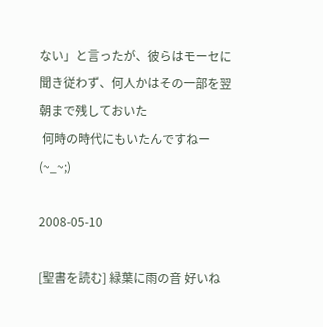ない」と言ったが、彼らはモーセに聞き従わず、何人かはその一部を翌朝まで残しておいた
 何時の時代にもいたんですねー(~_~;)

2008-05-10

[聖書を読む] 緑葉に雨の音 好いね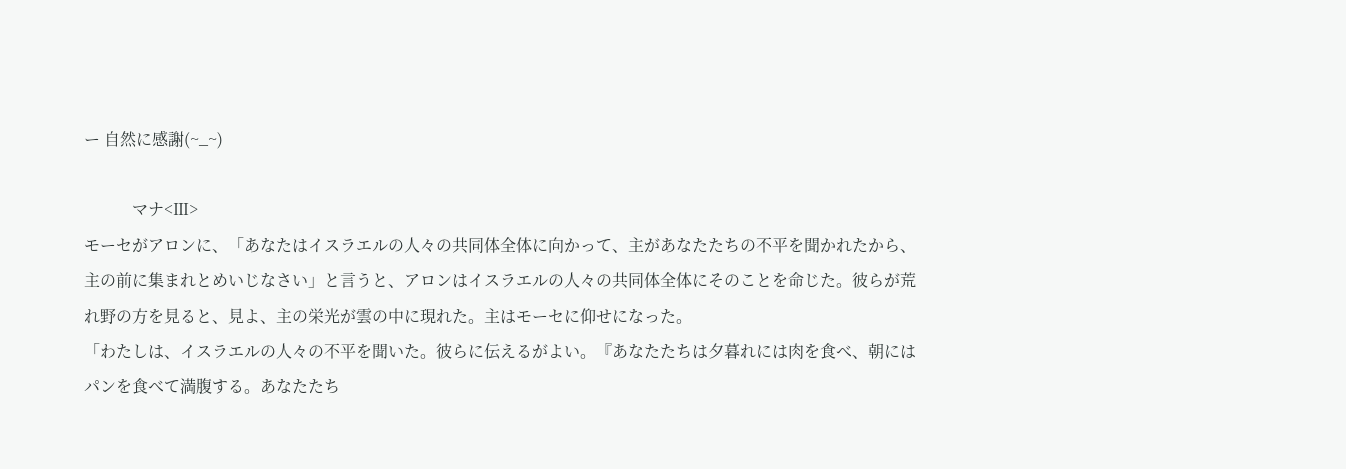ー 自然に感謝(~_~)

            マナ<Ⅲ>
モーセがアロンに、「あなたはイスラエルの人々の共同体全体に向かって、主があなたたちの不平を聞かれたから、主の前に集まれとめいじなさい」と言うと、アロンはイスラエルの人々の共同体全体にそのことを命じた。彼らが荒れ野の方を見ると、見よ、主の栄光が雲の中に現れた。主はモーセに仰せになった。
「わたしは、イスラエルの人々の不平を聞いた。彼らに伝えるがよい。『あなたたちは夕暮れには肉を食べ、朝にはパンを食べて満腹する。あなたたち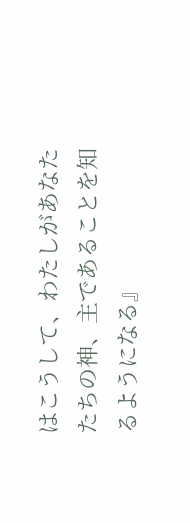はこうして、わたしがあなたたちの神、主であることを知るようになる』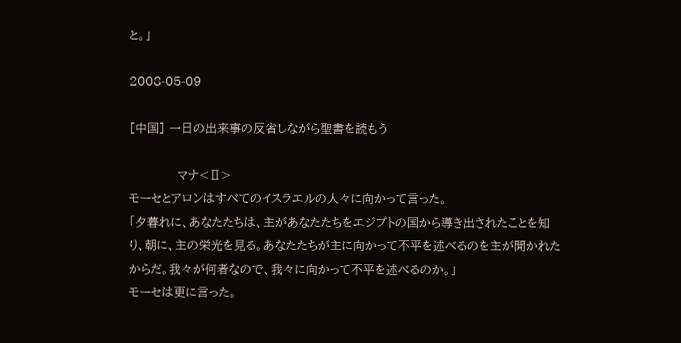と。」

2008-05-09

[中国] 一日の出来事の反省しながら聖書を読もう

            マナ<Ⅱ>
モーセとアロンはすべてのイスラエルの人々に向かって言った。
「夕暮れに、あなたたちは、主があなたたちをエジプトの国から導き出されたことを知り、朝に、主の栄光を見る。あなたたちが主に向かって不平を述べるのを主が聞かれたからだ。我々が何者なので、我々に向かって不平を述べるのか。」
モーセは更に言った。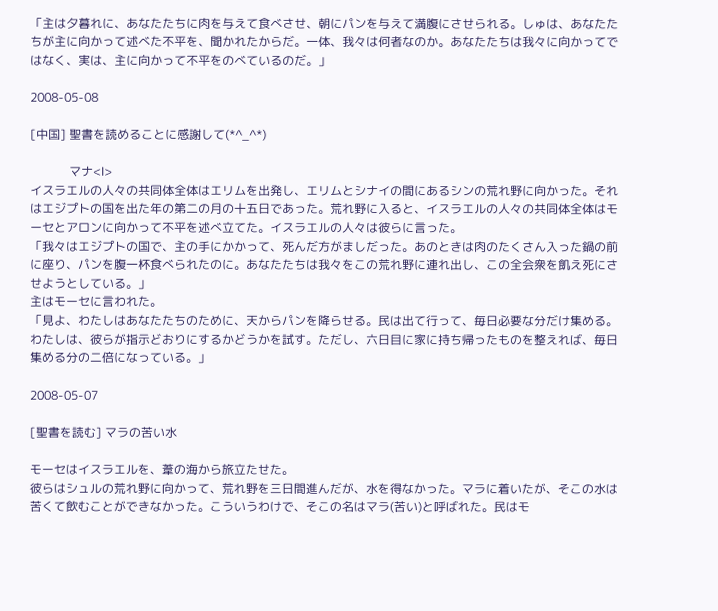「主は夕暮れに、あなたたちに肉を与えて食べさせ、朝にパンを与えて満腹にさせられる。しゅは、あなたたちが主に向かって述べた不平を、聞かれたからだ。一体、我々は何者なのか。あなたたちは我々に向かってではなく、実は、主に向かって不平をのべているのだ。」

2008-05-08

[中国] 聖書を読めることに感謝して(*^_^*)

             マナ<Ⅰ>
イスラエルの人々の共同体全体はエリムを出発し、エリムとシナイの間にあるシンの荒れ野に向かった。それはエジプトの国を出た年の第二の月の十五日であった。荒れ野に入ると、イスラエルの人々の共同体全体はモーセとアロンに向かって不平を述べ立てた。イスラエルの人々は彼らに言った。
「我々はエジプトの国で、主の手にかかって、死んだ方がましだった。あのときは肉のたくさん入った鍋の前に座り、パンを腹一杯食べられたのに。あなたたちは我々をこの荒れ野に連れ出し、この全会衆を飢え死にさせようとしている。」
主はモーセに言われた。
「見よ、わたしはあなたたちのために、天からパンを降らせる。民は出て行って、毎日必要な分だけ集める。
わたしは、彼らが指示どおりにするかどうかを試す。ただし、六日目に家に持ち帰ったものを整えれば、毎日集める分の二倍になっている。」

2008-05-07

[聖書を読む] マラの苦い水

モーセはイスラエルを、葦の海から旅立たせた。
彼らはシュルの荒れ野に向かって、荒れ野を三日間進んだが、水を得なかった。マラに着いたが、そこの水は苦くて飲むことができなかった。こういうわけで、そこの名はマラ(苦い)と呼ばれた。民はモ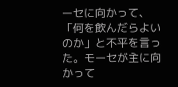ーセに向かって、「何を飲んだらよいのか」と不平を言った。モーセが主に向かって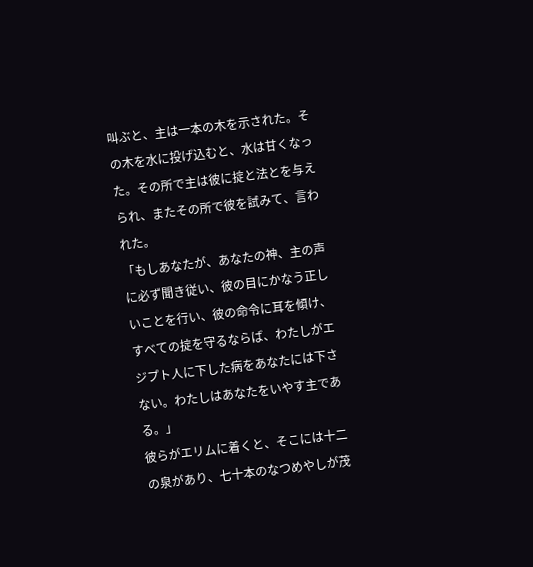叫ぶと、主は一本の木を示された。その木を水に投げ込むと、水は甘くなった。その所で主は彼に掟と法とを与えられ、またその所で彼を試みて、言われた。
「もしあなたが、あなたの神、主の声に必ず聞き従い、彼の目にかなう正しいことを行い、彼の命令に耳を傾け、すべての掟を守るならば、わたしがエジプト人に下した病をあなたには下さない。わたしはあなたをいやす主である。」
彼らがエリムに着くと、そこには十二の泉があり、七十本のなつめやしが茂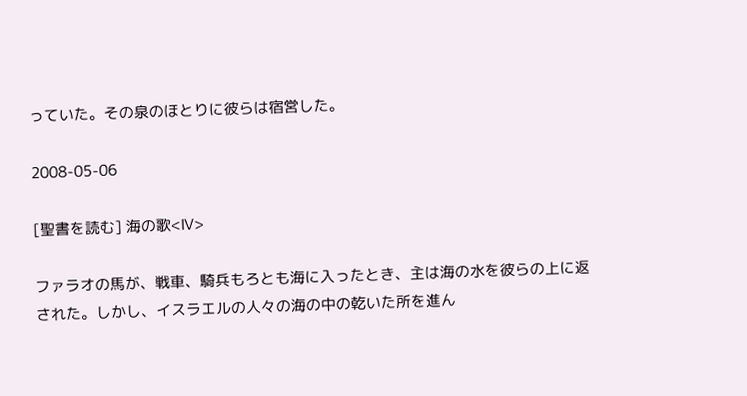っていた。その泉のほとりに彼らは宿営した。

2008-05-06

[聖書を読む] 海の歌<Ⅳ>

ファラオの馬が、戦車、騎兵もろとも海に入ったとき、主は海の水を彼らの上に返された。しかし、イスラエルの人々の海の中の乾いた所を進ん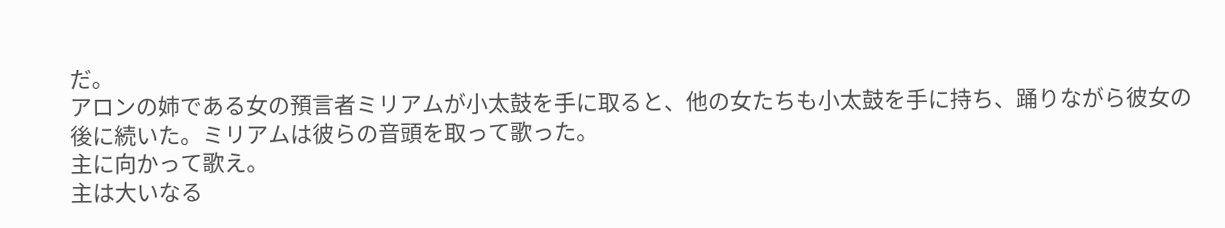だ。
アロンの姉である女の預言者ミリアムが小太鼓を手に取ると、他の女たちも小太鼓を手に持ち、踊りながら彼女の後に続いた。ミリアムは彼らの音頭を取って歌った。
主に向かって歌え。
主は大いなる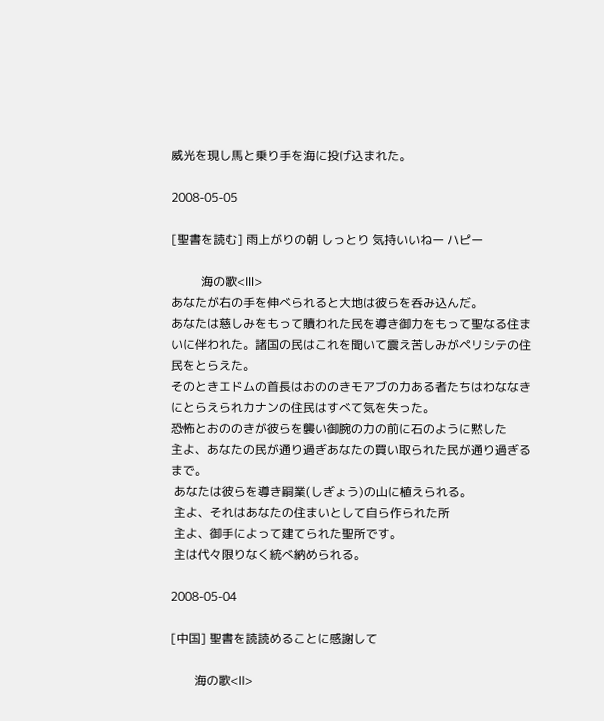威光を現し馬と乗り手を海に投げ込まれた。

2008-05-05

[聖書を読む] 雨上がりの朝 しっとり 気持いいねー ハピー

          海の歌<Ⅲ>
あなたが右の手を伸べられると大地は彼らを呑み込んだ。
あなたは慈しみをもって贖われた民を導き御力をもって聖なる住まいに伴われた。諸国の民はこれを聞いて震え苦しみがペリシテの住民をとらえた。
そのときエドムの首長はおののきモアブの力ある者たちはわななきにとらえられカナンの住民はすべて気を失った。
恐怖とおののきが彼らを襲い御腕の力の前に石のように黙した
主よ、あなたの民が通り過ぎあなたの買い取られた民が通り過ぎるまで。
 あなたは彼らを導き嗣業(しぎょう)の山に植えられる。
 主よ、それはあなたの住まいとして自ら作られた所
 主よ、御手によって建てられた聖所です。
 主は代々限りなく統べ納められる。

2008-05-04

[中国] 聖書を読読めることに感謝して

        海の歌<Ⅱ>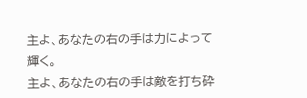主よ、あなたの右の手は力によって輝く。
主よ、あなたの右の手は敵を打ち砕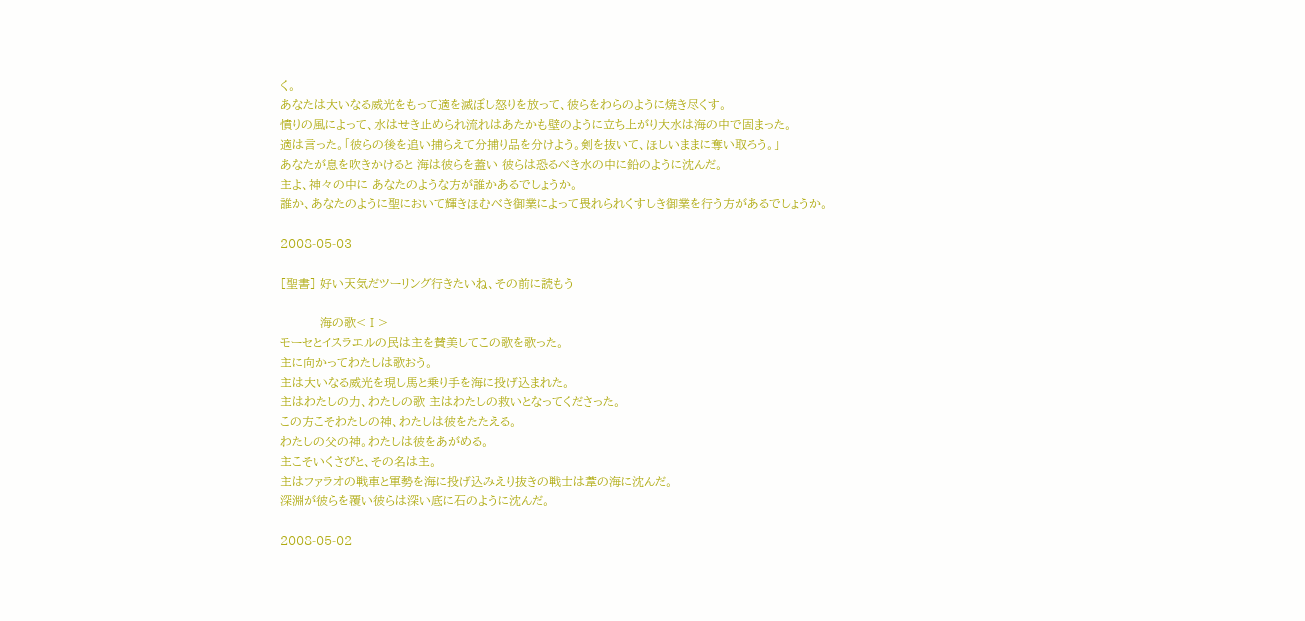く。
あなたは大いなる威光をもって適を滅ぼし怒りを放って、彼らをわらのように焼き尽くす。
憤りの風によって、水はせき止められ流れはあたかも壁のように立ち上がり大水は海の中で固まった。
適は言った。「彼らの後を追い捕らえて分捕り品を分けよう。剣を抜いて、ほしいままに奪い取ろう。」
あなたが息を吹きかけると 海は彼らを蓋い 彼らは恐るべき水の中に鉛のように沈んだ。
主よ、神々の中に あなたのような方が誰かあるでしょうか。
誰か、あなたのように聖において輝きほむべき御業によって畏れられくすしき御業を行う方があるでしょうか。

2008-05-03

[聖書] 好い天気だツーリング行きたいね、その前に読もう

          海の歌<Ⅰ>
モーセとイスラエルの民は主を賛美してこの歌を歌った。
主に向かってわたしは歌おう。
主は大いなる威光を現し馬と乗り手を海に投げ込まれた。
主はわたしの力、わたしの歌 主はわたしの救いとなってくださった。
この方こそわたしの神、わたしは彼をたたえる。
わたしの父の神。わたしは彼をあがめる。
主こそいくさびと、その名は主。
主はファラオの戦車と軍勢を海に投げ込みえり抜きの戦士は葦の海に沈んだ。
深淵が彼らを覆い彼らは深い底に石のように沈んだ。

2008-05-02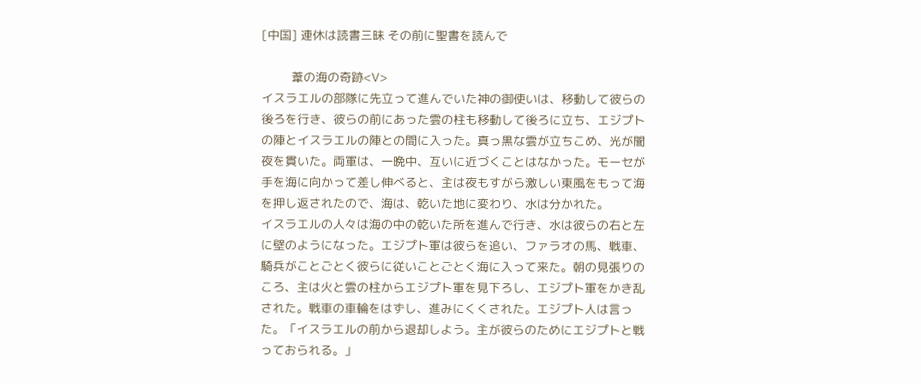[中国] 連休は読書三昧 その前に聖書を読んで

          葦の海の奇跡<Ⅴ>
イスラエルの部隊に先立って進んでいた神の御使いは、移動して彼らの後ろを行き、彼らの前にあった雲の柱も移動して後ろに立ち、エジプトの陣とイスラエルの陣との間に入った。真っ黒な雲が立ちこめ、光が闇夜を貫いた。両軍は、一晩中、互いに近づくことはなかった。モーセが手を海に向かって差し伸べると、主は夜もすがら激しい東風をもって海を押し返されたので、海は、乾いた地に変わり、水は分かれた。
イスラエルの人々は海の中の乾いた所を進んで行き、水は彼らの右と左に壁のようになった。エジプト軍は彼らを追い、ファラオの馬、戦車、騎兵がことごとく彼らに従いことごとく海に入って来た。朝の見張りのころ、主は火と雲の柱からエジプト軍を見下ろし、エジプト軍をかき乱された。戦車の車輪をはずし、進みにくくされた。エジプト人は言った。「イスラエルの前から退却しよう。主が彼らのためにエジプトと戦っておられる。」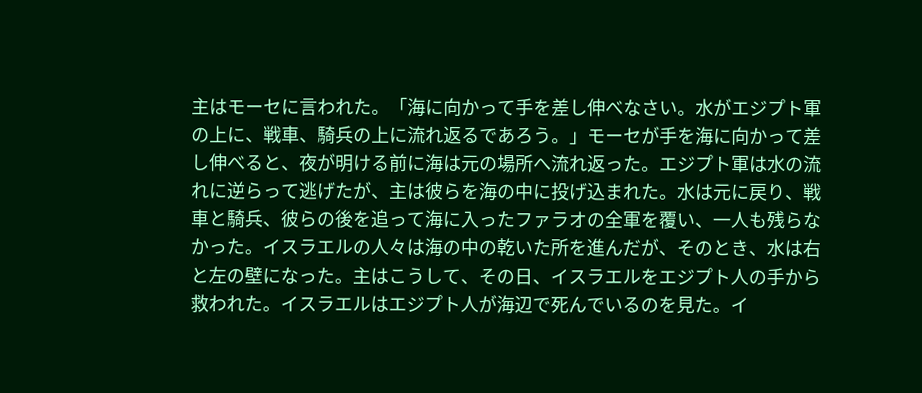主はモーセに言われた。「海に向かって手を差し伸べなさい。水がエジプト軍の上に、戦車、騎兵の上に流れ返るであろう。」モーセが手を海に向かって差し伸べると、夜が明ける前に海は元の場所へ流れ返った。エジプト軍は水の流れに逆らって逃げたが、主は彼らを海の中に投げ込まれた。水は元に戻り、戦車と騎兵、彼らの後を追って海に入ったファラオの全軍を覆い、一人も残らなかった。イスラエルの人々は海の中の乾いた所を進んだが、そのとき、水は右と左の壁になった。主はこうして、その日、イスラエルをエジプト人の手から救われた。イスラエルはエジプト人が海辺で死んでいるのを見た。イ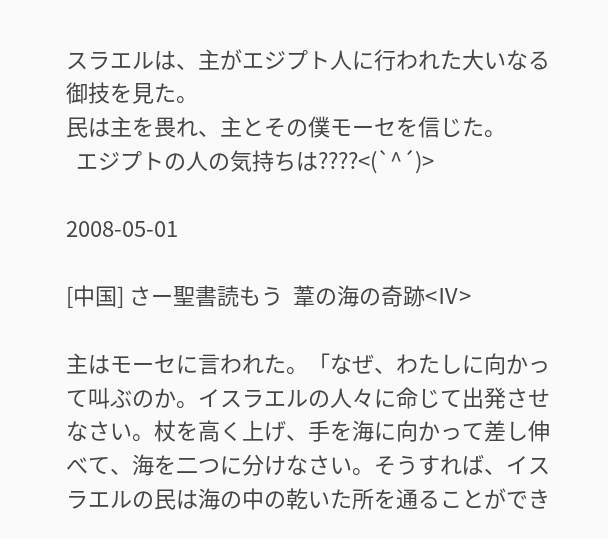スラエルは、主がエジプト人に行われた大いなる御技を見た。
民は主を畏れ、主とその僕モーセを信じた。
  エジプトの人の気持ちは????<(`^´)>

2008-05-01

[中国] さー聖書読もう  葦の海の奇跡<Ⅳ>

主はモーセに言われた。「なぜ、わたしに向かって叫ぶのか。イスラエルの人々に命じて出発させなさい。杖を高く上げ、手を海に向かって差し伸べて、海を二つに分けなさい。そうすれば、イスラエルの民は海の中の乾いた所を通ることができ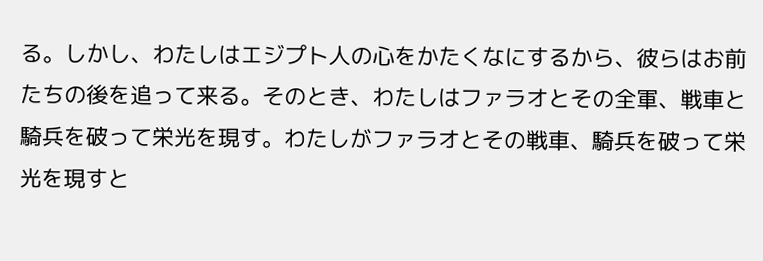る。しかし、わたしはエジプト人の心をかたくなにするから、彼らはお前たちの後を追って来る。そのとき、わたしはファラオとその全軍、戦車と騎兵を破って栄光を現す。わたしがファラオとその戦車、騎兵を破って栄光を現すと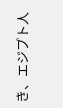き、エジプト人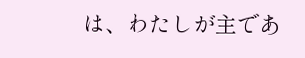は、わたしが主であ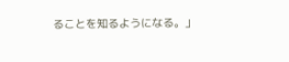ることを知るようになる。」